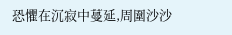恐懼在沉寂中蔓延,周圍沙沙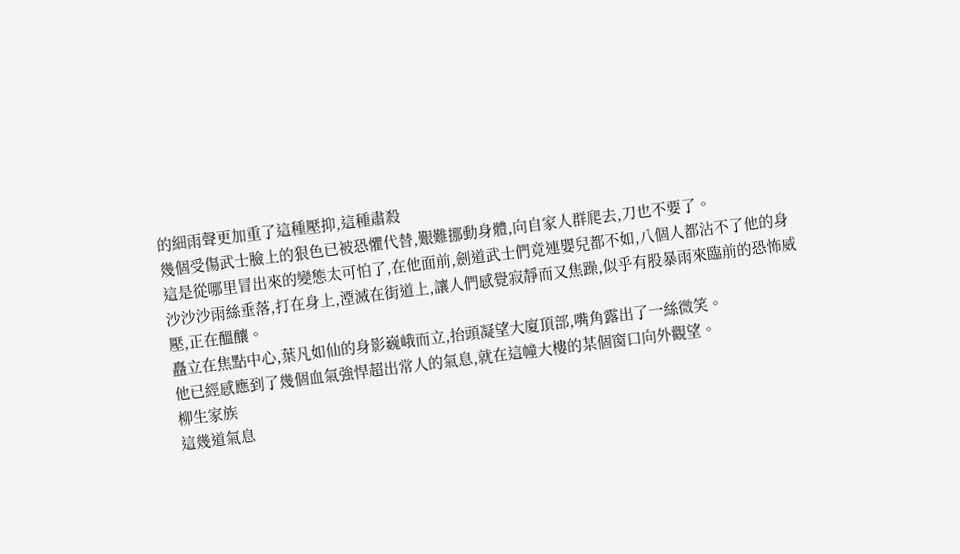的細雨聲更加重了這種壓抑,這種肅殺
幾個受傷武士臉上的狠色已被恐懼代替,艱難挪動身體,向自家人群爬去,刀也不要了。
這是從哪里冒出來的變態太可怕了,在他面前,劍道武士們竟連嬰兒都不如,八個人都沾不了他的身
沙沙沙雨絲垂落,打在身上,湮滅在街道上,讓人們感覺寂靜而又焦躁,似乎有股暴雨來臨前的恐怖威壓,正在醞釀。
矗立在焦點中心,葉凡如仙的身影巍峨而立,抬頭凝望大廈頂部,嘴角露出了一絲微笑。
他已經感應到了幾個血氣強悍超出常人的氣息,就在這幢大樓的某個窗口向外觀望。
柳生家族
這幾道氣息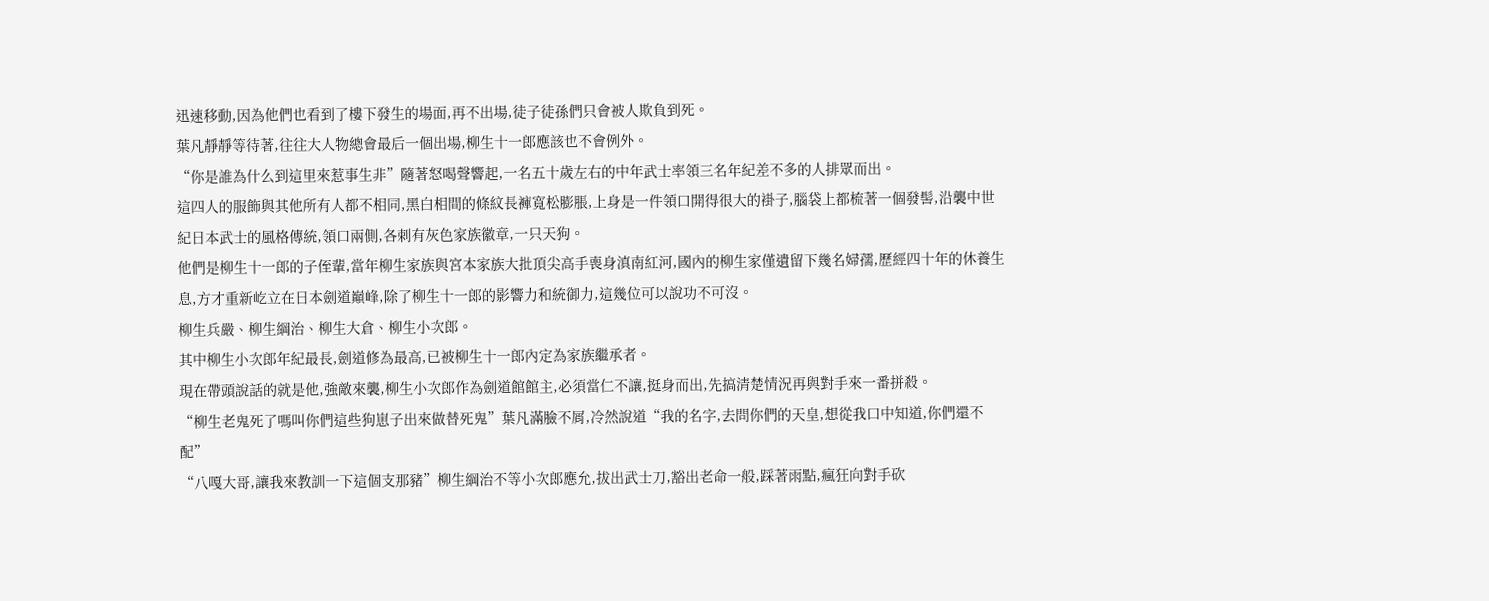迅速移動,因為他們也看到了樓下發生的場面,再不出場,徒子徒孫們只會被人欺負到死。
葉凡靜靜等待著,往往大人物總會最后一個出場,柳生十一郎應該也不會例外。
“你是誰為什么到這里來惹事生非”隨著怒喝聲響起,一名五十歲左右的中年武士率領三名年紀差不多的人排眾而出。
這四人的服飾與其他所有人都不相同,黑白相間的條紋長褲寬松膨脹,上身是一件領口開得很大的褂子,腦袋上都梳著一個發髻,沿襲中世紀日本武士的風格傳統,領口兩側,各刺有灰色家族徽章,一只天狗。
他們是柳生十一郎的子侄輩,當年柳生家族與宮本家族大批頂尖高手喪身滇南紅河,國內的柳生家僅遺留下幾名婦孺,歷經四十年的休養生息,方才重新屹立在日本劍道巔峰,除了柳生十一郎的影響力和統御力,這幾位可以說功不可沒。
柳生兵嚴、柳生綱治、柳生大倉、柳生小次郎。
其中柳生小次郎年紀最長,劍道修為最高,已被柳生十一郎內定為家族繼承者。
現在帶頭說話的就是他,強敵來襲,柳生小次郎作為劍道館館主,必須當仁不讓,挺身而出,先搞清楚情況再與對手來一番拼殺。
“柳生老鬼死了嗎叫你們這些狗崽子出來做替死鬼”葉凡滿臉不屑,冷然說道“我的名字,去問你們的天皇,想從我口中知道,你們還不配”
“八嘎大哥,讓我來教訓一下這個支那豬”柳生綱治不等小次郎應允,拔出武士刀,豁出老命一般,踩著雨點,瘋狂向對手砍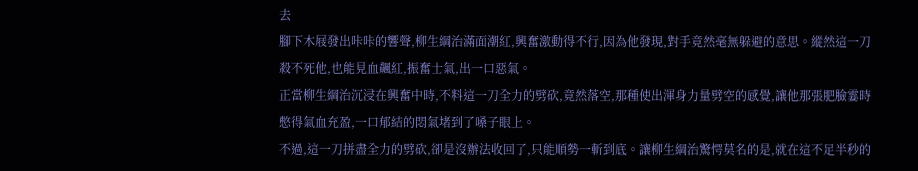去
腳下木屐發出咔咔的響聲,柳生綱治滿面潮紅,興奮激動得不行,因為他發現,對手竟然毫無躲避的意思。縱然這一刀殺不死他,也能見血飆紅,振奮士氣,出一口惡氣。
正當柳生綱治沉浸在興奮中時,不料這一刀全力的劈砍,竟然落空,那種使出渾身力量劈空的感覺,讓他那張肥臉霎時憋得氣血充盈,一口郁結的悶氣堵到了嗓子眼上。
不過,這一刀拼盡全力的劈砍,卻是沒辦法收回了,只能順勢一斬到底。讓柳生綱治驚愕莫名的是,就在這不足半秒的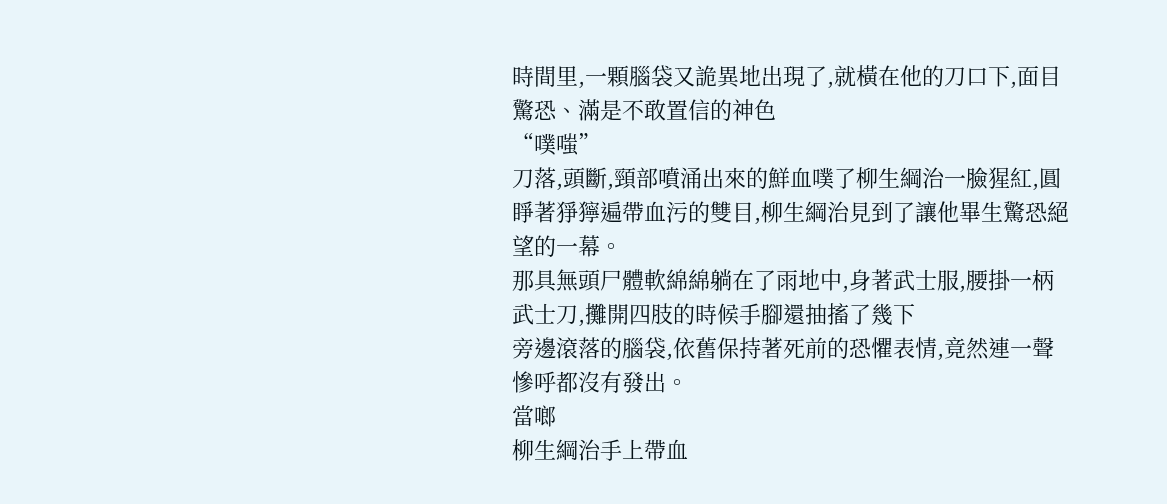時間里,一顆腦袋又詭異地出現了,就橫在他的刀口下,面目驚恐、滿是不敢置信的神色
“噗嗤”
刀落,頭斷,頸部噴涌出來的鮮血噗了柳生綱治一臉猩紅,圓睜著猙獰遍帶血污的雙目,柳生綱治見到了讓他畢生驚恐絕望的一幕。
那具無頭尸體軟綿綿躺在了雨地中,身著武士服,腰掛一柄武士刀,攤開四肢的時候手腳還抽搐了幾下
旁邊滾落的腦袋,依舊保持著死前的恐懼表情,竟然連一聲慘呼都沒有發出。
當啷
柳生綱治手上帶血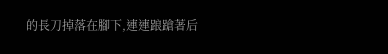的長刀掉落在腳下,連連踉蹌著后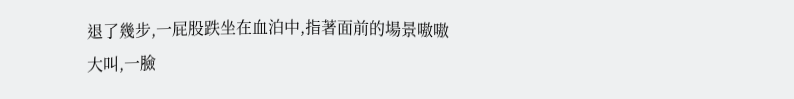退了幾步,一屁股跌坐在血泊中,指著面前的場景嗷嗷大叫,一臉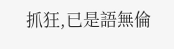抓狂,已是語無倫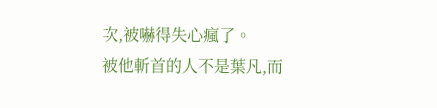次,被嚇得失心瘋了。
被他斬首的人不是葉凡,而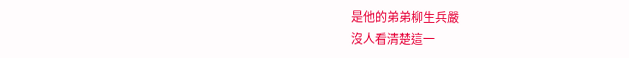是他的弟弟柳生兵嚴
沒人看清楚這一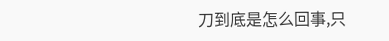刀到底是怎么回事,只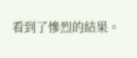看到了慘烈的結果。